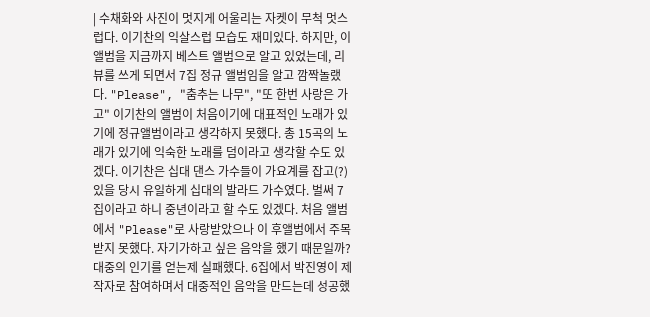| 수채화와 사진이 멋지게 어울리는 자켓이 무척 멋스럽다. 이기찬의 익살스럽 모습도 재미있다. 하지만, 이 앨범을 지금까지 베스트 앨범으로 알고 있었는데, 리뷰를 쓰게 되면서 7집 정규 앨범임을 알고 깜짝놀랬다. "Please", "춤추는 나무", "또 한번 사랑은 가고" 이기찬의 앨범이 처음이기에 대표적인 노래가 있기에 정규앨범이라고 생각하지 못했다. 총 15곡의 노래가 있기에 익숙한 노래를 덤이라고 생각할 수도 있겠다. 이기찬은 십대 댄스 가수들이 가요계를 잡고(?) 있을 당시 유일하게 십대의 발라드 가수였다. 벌써 7집이라고 하니 중년이라고 할 수도 있겠다. 처음 앨범에서 "Please"로 사랑받았으나 이 후앨범에서 주목 받지 못했다. 자기가하고 싶은 음악을 했기 때문일까? 대중의 인기를 얻는제 실패했다. 6집에서 박진영이 제작자로 참여하며서 대중적인 음악을 만드는데 성공했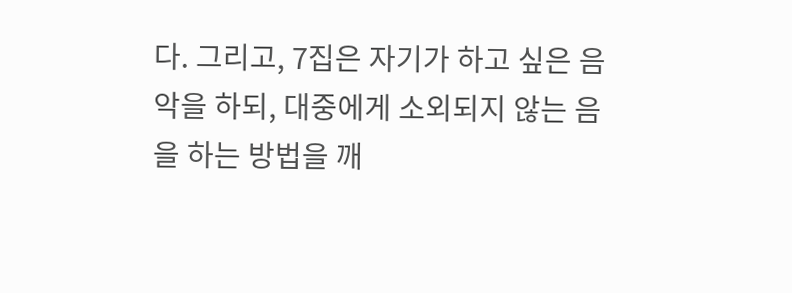다. 그리고, 7집은 자기가 하고 싶은 음악을 하되, 대중에게 소외되지 않는 음을 하는 방법을 깨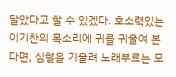달았다고 할 수 있겠다. 호소력있는 이기찬의 목소리에 귀를 귀울여 본다면, 심혈을 기울려 노래부르는 모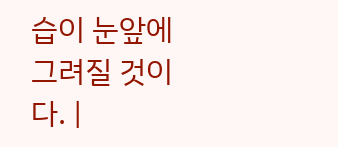습이 눈앞에 그려질 것이다. |